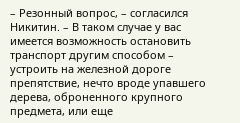– Резонный вопрос, – согласился Никитин. – В таком случае у вас имеется возможность остановить транспорт другим способом – устроить на железной дороге препятствие, нечто вроде упавшего дерева, оброненного крупного предмета, или еще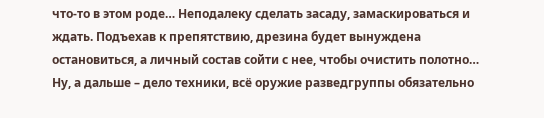что-то в этом роде… Неподалеку сделать засаду, замаскироваться и ждать. Подъехав к препятствию, дрезина будет вынуждена остановиться, а личный состав сойти с нее, чтобы очистить полотно… Ну, а дальше – дело техники, всё оружие разведгруппы обязательно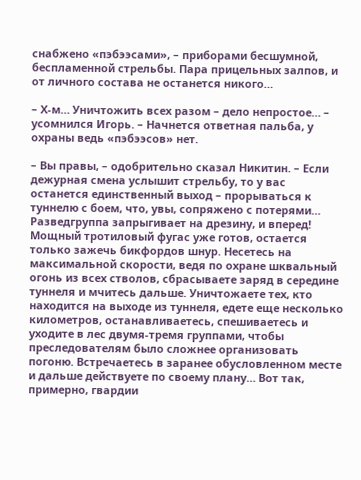снабжено «пэбээсами», – приборами бесшумной, беспламенной стрельбы. Пара прицельных залпов, и от личного состава не останется никого…

– Х-м… Уничтожить всех разом – дело непростое… – усомнился Игорь. – Начнется ответная пальба, у охраны ведь «пэбээсов» нет.

– Вы правы, – одобрительно сказал Никитин. – Если дежурная смена услышит стрельбу, то у вас останется единственный выход – прорываться к туннелю с боем, что, увы, сопряжено с потерями… Разведгруппа запрыгивает на дрезину, и вперед! Мощный тротиловый фугас уже готов, остается только зажечь бикфордов шнур. Несетесь на максимальной скорости, ведя по охране шквальный огонь из всех стволов, сбрасываете заряд в середине туннеля и мчитесь дальше. Уничтожаете тех, кто находится на выходе из туннеля, едете еще несколько километров, останавливаетесь, спешиваетесь и уходите в лес двумя-тремя группами, чтобы преследователям было сложнее организовать погоню. Встречаетесь в заранее обусловленном месте и дальше действуете по своему плану… Вот так, примерно, гвардии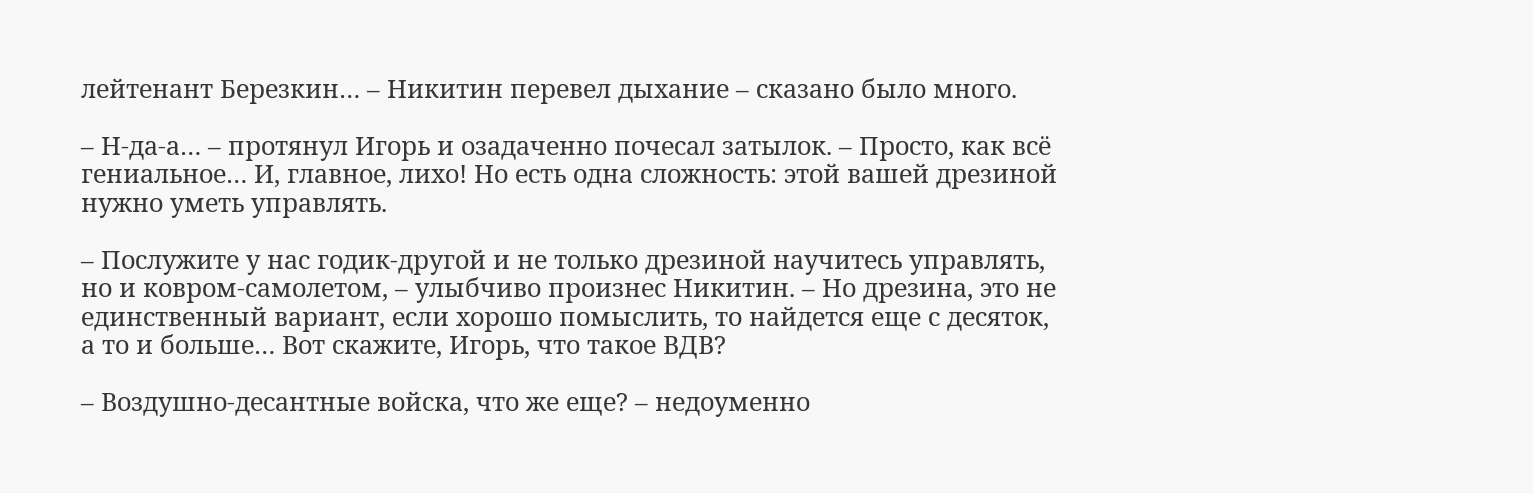лейтенант Березкин… – Никитин перевел дыхание – сказано было много.

– Н-да-а… – протянул Игорь и озадаченно почесал затылок. – Просто, как всё гениальное… И, главное, лихо! Но есть одна сложность: этой вашей дрезиной нужно уметь управлять.

– Послужите у нас годик-другой и не только дрезиной научитесь управлять, но и ковром-самолетом, – улыбчиво произнес Никитин. – Но дрезина, это не единственный вариант, если хорошо помыслить, то найдется еще с десяток, а то и больше… Вот скажите, Игорь, что такое ВДВ?

– Воздушно-десантные войска, что же еще? – недоуменно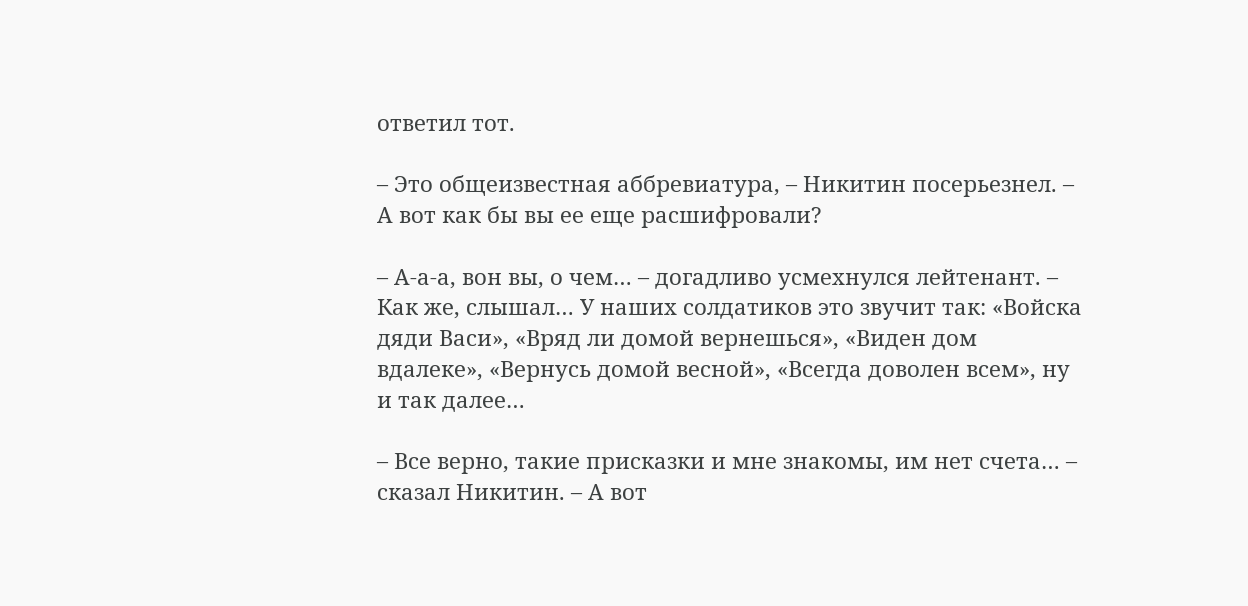ответил тот.

– Это общеизвестная аббревиатура, – Никитин посерьезнел. – А вот как бы вы ее еще расшифровали?

– А-а-а, вон вы, о чем… – догадливо усмехнулся лейтенант. – Как же, слышал… У наших солдатиков это звучит так: «Войска дяди Васи», «Вряд ли домой вернешься», «Виден дом вдалеке», «Вернусь домой весной», «Всегда доволен всем», ну и так далее…

– Все верно, такие присказки и мне знакомы, им нет счета… – сказал Никитин. – А вот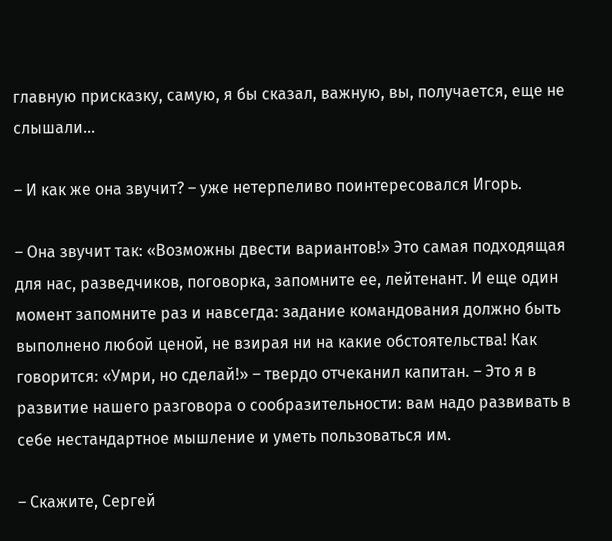главную присказку, самую, я бы сказал, важную, вы, получается, еще не слышали…

– И как же она звучит? – уже нетерпеливо поинтересовался Игорь.

– Она звучит так: «Возможны двести вариантов!» Это самая подходящая для нас, разведчиков, поговорка, запомните ее, лейтенант. И еще один момент запомните раз и навсегда: задание командования должно быть выполнено любой ценой, не взирая ни на какие обстоятельства! Как говорится: «Умри, но сделай!» – твердо отчеканил капитан. – Это я в развитие нашего разговора о сообразительности: вам надо развивать в себе нестандартное мышление и уметь пользоваться им.

– Скажите, Сергей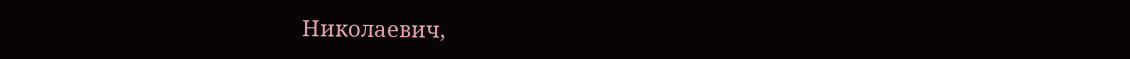Николаевич,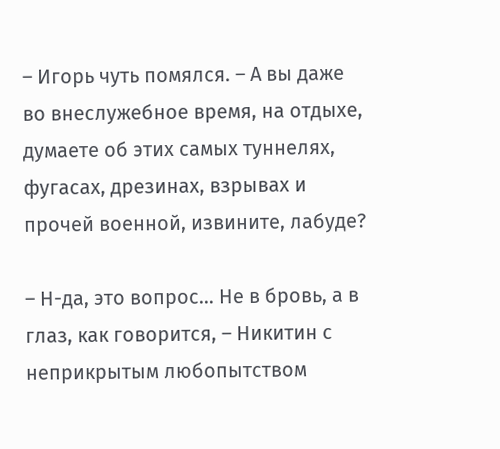– Игорь чуть помялся. – А вы даже во внеслужебное время, на отдыхе, думаете об этих самых туннелях, фугасах, дрезинах, взрывах и прочей военной, извините, лабуде?

– Н-да, это вопрос… Не в бровь, а в глаз, как говорится, – Никитин с неприкрытым любопытством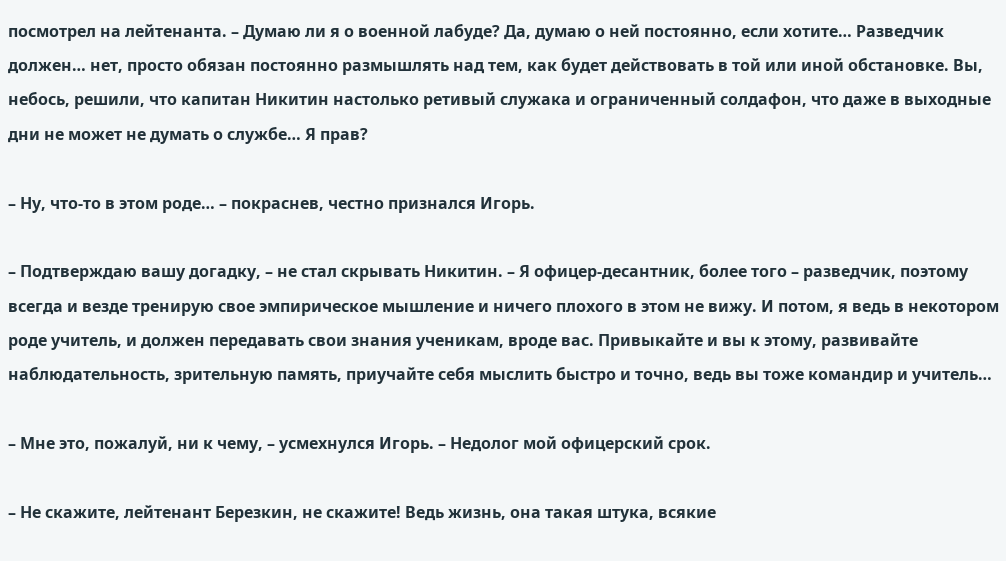посмотрел на лейтенанта. – Думаю ли я о военной лабуде? Да, думаю о ней постоянно, если хотите… Разведчик должен… нет, просто обязан постоянно размышлять над тем, как будет действовать в той или иной обстановке. Вы, небось, решили, что капитан Никитин настолько ретивый служака и ограниченный солдафон, что даже в выходные дни не может не думать о службе… Я прав?

– Ну, что-то в этом роде… – покраснев, честно признался Игорь.

– Подтверждаю вашу догадку, – не стал скрывать Никитин. – Я офицер-десантник, более того – разведчик, поэтому всегда и везде тренирую свое эмпирическое мышление и ничего плохого в этом не вижу. И потом, я ведь в некотором роде учитель, и должен передавать свои знания ученикам, вроде вас. Привыкайте и вы к этому, развивайте наблюдательность, зрительную память, приучайте себя мыслить быстро и точно, ведь вы тоже командир и учитель…

– Мне это, пожалуй, ни к чему, – усмехнулся Игорь. – Недолог мой офицерский срок.

– Не скажите, лейтенант Березкин, не скажите! Ведь жизнь, она такая штука, всякие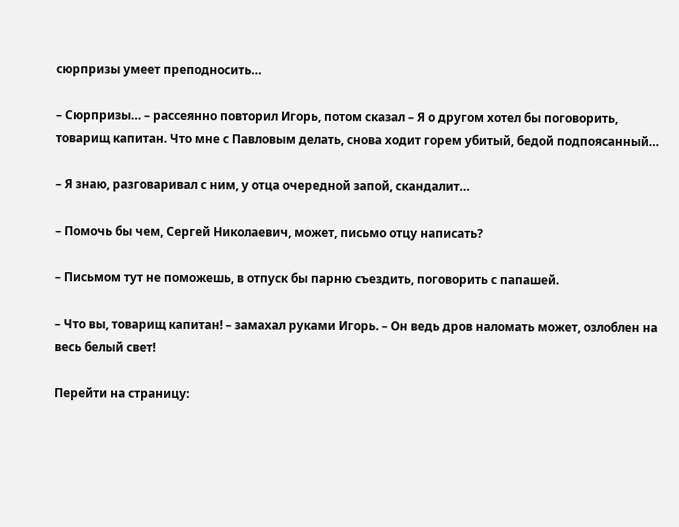сюрпризы умеет преподносить…

– Сюрпризы… – рассеянно повторил Игорь, потом сказал – Я о другом хотел бы поговорить, товарищ капитан. Что мне с Павловым делать, снова ходит горем убитый, бедой подпоясанный…

– Я знаю, разговаривал с ним, у отца очередной запой, скандалит…

– Помочь бы чем, Сергей Николаевич, может, письмо отцу написать?

– Письмом тут не поможешь, в отпуск бы парню съездить, поговорить с папашей.

– Что вы, товарищ капитан! – замахал руками Игорь. – Он ведь дров наломать может, озлоблен на весь белый свет!

Перейти на страницу: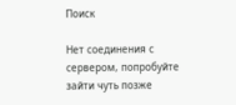Поиск

Нет соединения с сервером, попробуйте зайти чуть позже